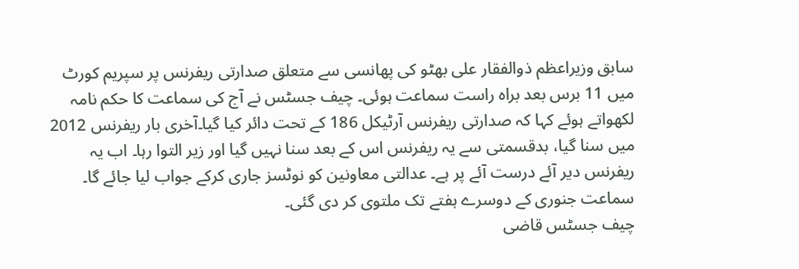سابق وزیراعظم ذوالفقار علی بھٹو کی پھانسی سے متعلق صدارتی ریفرنس پر سپریم کورٹ میں 11 برس بعد براہ راست سماعت ہوئی۔ چیف جسٹس نے آج کی سماعت کا حکم نامہ لکھواتے ہوئے کہا کہ صدارتی ریفرنس آرٹیکل 186 کے تحت دائر کیا گیا۔آخری بار ریفرنس 2012 میں سنا گیا، بدقسمتی سے یہ ریفرنس اس کے بعد سنا نہیں گیا اور زیر التوا رہا۔ اب یہ ریفرنس دیر آئے درست آئے پر ہے۔ عدالتی معاونین کو نوٹسز جاری کرکے جواب لیا جائے گا۔ سماعت جنوری کے دوسرے ہفتے تک ملتوی کر دی گئی۔
چیف جسٹس قاضی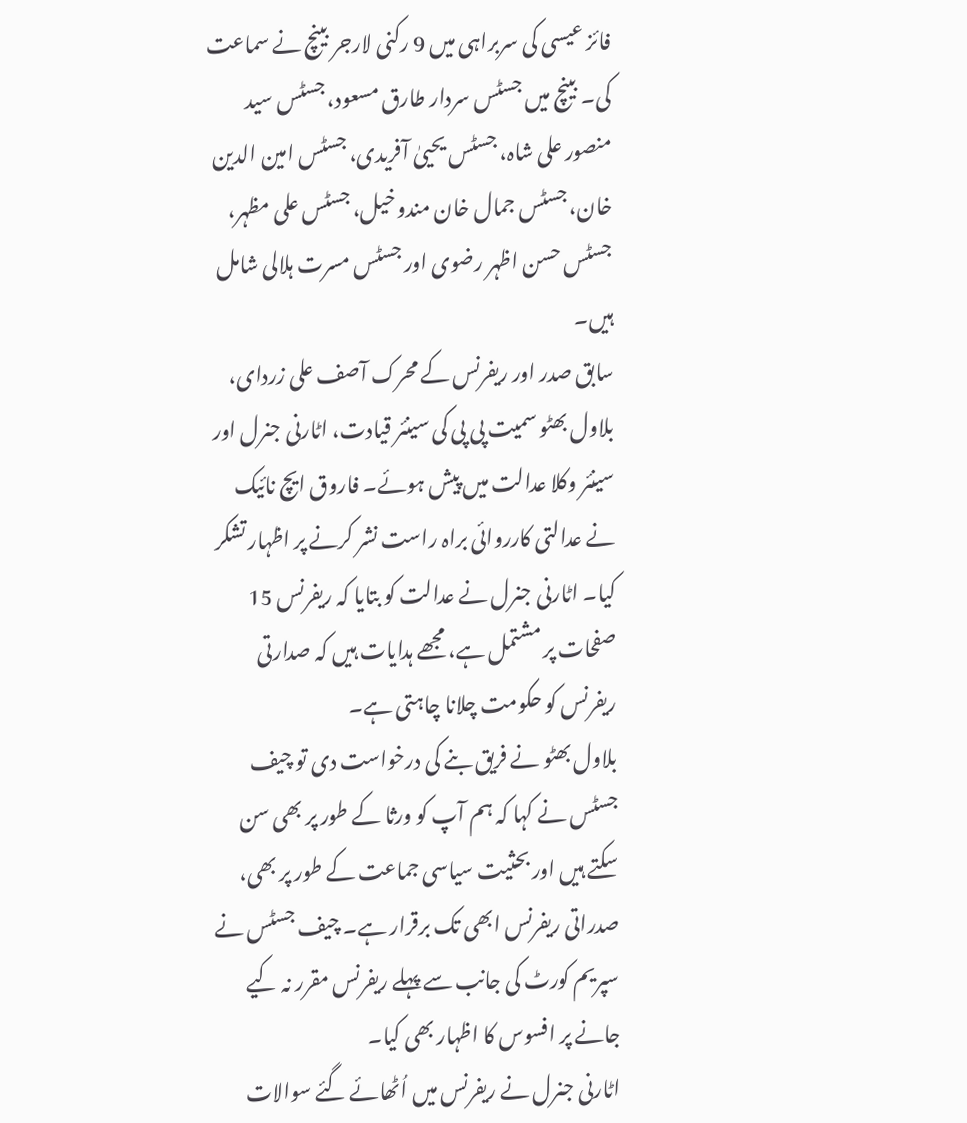فائز عیسی کی سربراہی میں 9 رکنی لارجر بینچ نے سماعت کی۔ بینچ میں جسٹس سردار طارق مسعود، جسٹس سید منصور علی شاہ، جسٹس یحییٰ آفریدی، جسٹس امین الدین خان، جسٹس جمال خان مندوخیل، جسٹس علی مظہر، جسٹس حسن اظہر رضوی اور جسٹس مسرت ہلالی شامل ہیں۔
سابق صدر اور ریفرنس کے محرک آصف علی زردای، بلاول بھٹو سمیت پی پی کی سینئر قیادت، اٹارنی جنرل اور سینئر وکلا عدالت میں پیش ہوئے۔ فاروق ایچ نائیک نے عدالتی کارروائی براہ راست نشر کرنے پر اظہار تشکر کیا۔ اٹارنی جنرل نے عدالت کو بتایا کہ ریفرنس 15 صفحات پر مشتمل ہے، مجھے ہدایات ہیں کہ صدارتی ریفرنس کو حکومت چلانا چاہتی ہے۔
بلاول بھٹو نے فریق بنے کی درخواست دی تو چیف جسٹس نے کہا کہ ہم آپ کو ورثا کے طور پر بھی سن سکتے ہیں اور بحثیت سیاسی جماعت کے طور پر بھی، صدراتی ریفرنس ابھی تک برقرار ہے۔ چیف جسٹس نے سپریم کورٹ کی جانب سے پہلے ریفرنس مقرر نہ کیے جانے پر افسوس کا اظہار بھی کیا۔
اٹارنی جنرل نے ریفرنس میں اُٹھائے گئے سوالات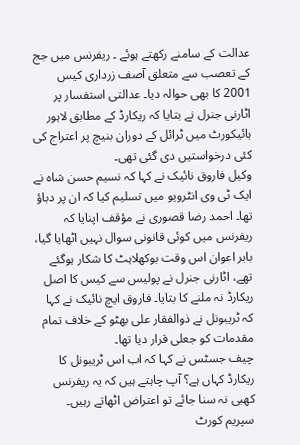عدالت کے سامنے رکھتے ہوئے ۔ ریفرنس میں جج کے تعصب سے متعلق آصف زرداری کیس 2001 کا بھی حوالہ دیا۔ عدالتی استفسار پر اٹارنی جنرل نے بتایا کہ ریکارڈ کے مطابق لاہور ہائیکورٹ میں ٹرائل کے دوران بنیچ پر اعتراج کی کئی درخواستیں دی گئی تھی۔
وکیل فاروق نائیک نے کہا کہ نسیم حسن شاہ نے ایک ٹی وی انٹرویو میں تسلیم کیا کہ ان پر دباؤ تھا۔ احمد رضا قصوری نے مؤقف اپنایا کہ ریفرنس میں کوئی قانونی سوال نہیں اٹھایا گیا، بابر اعوان اس وقت بوکھلاہٹ کا شکار ہوگئے تھے، اٹارنی جنرل نے پولیس سے کیس کا اصل ریکارڈ نہ ملنے کا بتایا۔ فاروق ایچ نائیک نے کہا کہ ٹریبونل نے ذوالفقار علی بھٹو کے خلاف تمام مقدمات کو جعلی قرار دیا تھا۔
چیف جسٹس نے کہا کہ اب اس ٹریبونل کا ریکارڈ کہاں ہے؟ آپ چاہتے ہیں کہ یہ ریفرنس کھبی نہ سنا جائے تو اعتراض اٹھاتے رہیں۔ سپریم کورٹ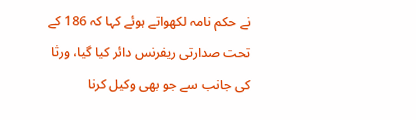نے حکم نامہ لکھواتے ہوئے کہا کہ 186 کے تحت صدارتی ریفرنس دائر کیا گیا، ورثا کی جانب سے جو بھی وکیل کرنا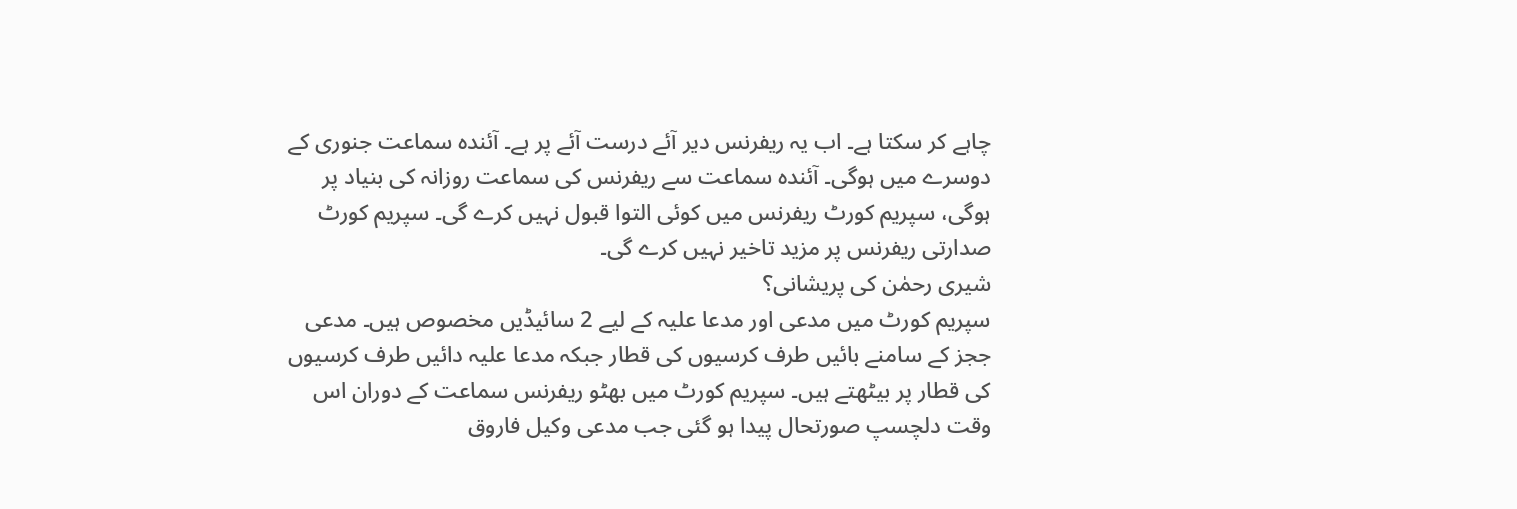چاہے کر سکتا ہے۔ اب یہ ریفرنس دیر آئے درست آئے پر ہے۔ آئندہ سماعت جنوری کے دوسرے میں ہوگی۔ آئندہ سماعت سے ریفرنس کی سماعت روزانہ کی بنیاد پر ہوگی، سپریم کورٹ ریفرنس میں کوئی التوا قبول نہیں کرے گی۔ سپریم کورٹ صدارتی ریفرنس پر مزید تاخیر نہیں کرے گی۔
شیری رحمٰن کی پریشانی؟
سپریم کورٹ میں مدعی اور مدعا علیہ کے لیے 2 سائیڈیں مخصوص ہیں۔ مدعی ججز کے سامنے بائیں طرف کرسیوں کی قطار جبکہ مدعا علیہ دائیں طرف کرسیوں کی قطار پر بیٹھتے ہیں۔ سپریم کورٹ میں بھٹو ریفرنس سماعت کے دوران اس وقت دلچسپ صورتحال پیدا ہو گئی جب مدعی وکیل فاروق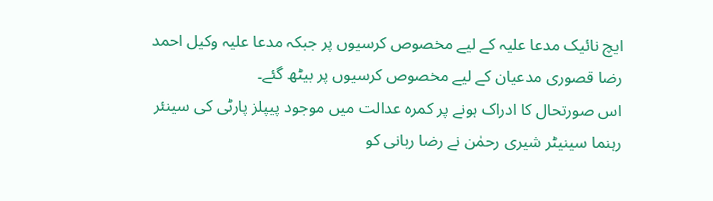ایچ نائیک مدعا علیہ کے لیے مخصوص کرسیوں پر جبکہ مدعا علیہ وکیل احمد رضا قصوری مدعیان کے لیے مخصوص کرسیوں پر بیٹھ گئے۔
اس صورتحال کا ادراک ہونے پر کمرہ عدالت میں موجود پیپلز پارٹی کی سینئر رہنما سینیٹر شیری رحمٰن نے رضا ربانی کو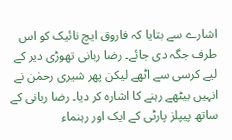اشارے سے بتایا کہ فاروق ایچ نائیک کو اس طرف جگہ دی جائے۔ رضا ربانی تھوڑی دیر کے لیے کرسی سے اٹھے لیکن پھر شیری رحمٰن نے انہیں بیٹھے رہنے کا اشارہ کر دیا۔ رضا ربانی کے ساتھ پیپلز پارٹی کے ایک اور رہنماء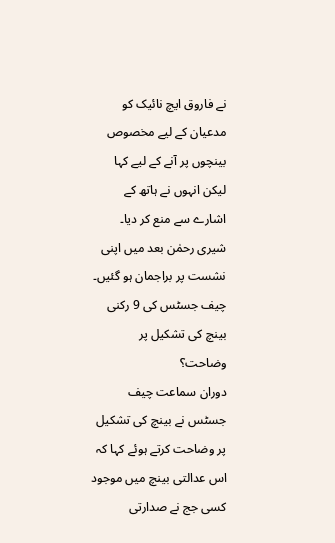نے فاروق ایچ نائیک کو مدعیان کے لیے مخصوص بینچوں پر آنے کے لیے کہا لیکن انہوں نے ہاتھ کے اشارے سے منع کر دیا۔ شیری رحمٰن بعد میں اپنی نشست پر براجمان ہو گئیں۔
چیف جسٹس کی 9 رکنی بینچ کی تشکیل پر وضاحت؟
دوران سماعت چیف جسٹس نے بینچ کی تشکیل پر وضاحت کرتے ہوئے کہا کہ اس عدالتی بینچ میں موجود کسی جج نے صدارتی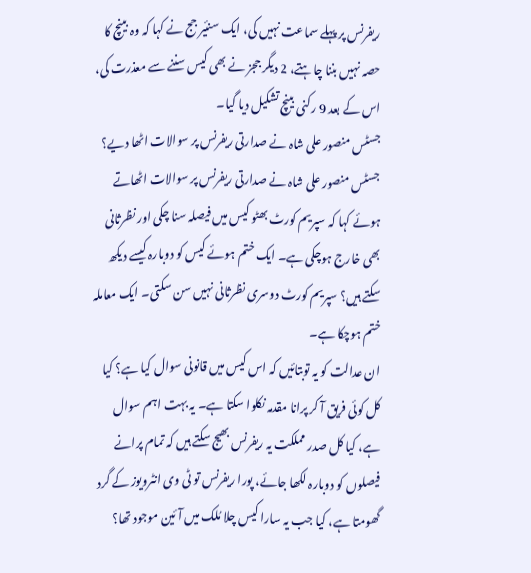ریفرنس پر پہلے سماعت نہیں کی، ایک سنئیر جج نے کہا کہ وہ بینچ کا حصہ نہیں بننا چاہتے، 2 دیگر ججز نے بھی کیس سننے سے معذرت کی، اس کے بعد 9 رکنی بینچ تشکیل دیا گیا۔
جسٹس منصور علی شاہ نے صدارتی ریفرنس پر سوالات اٹھا دیے؟
جسٹس منصور علی شاہ نے صدارتی ریفرنس پر سوالات اٹھاتے ہوئے کہا کہ سپریم کورٹ بھٹو کیس میں فیصلہ سنا چکی اور نظرثانی بھی خارج ہوچکی ہے۔ ایک ختم ہوئے کیس کو دوبارہ کیسے دیکھ سکتے ہیں؟ سپریم کورٹ دوسری نظرثانی نہیں سن سکتی۔ ایک معاملہ ختم ہوچکا ہے۔
ان عدالت کو یہ توبتائیں کہ اس کیس میں قانونی سوال کیا ہے؟ کیا کل کوئی فریق آ کر پرانا مقدمہ نکلوا سکتا ہے۔ یہ بہت اہم سوال ہے، کیا کل صدر مملکت یہ ریفرنس بھیج سکتے ہیں کہ تمام پرانے فیصلوں کو دوبارہ لکھا جائے، پورا ریفرنس تو ٹی وی انٹرویوز کے گرد گھومتا ہے، کیا جب یہ سارا کیس چلا مُلک میں آئین موجود تھا؟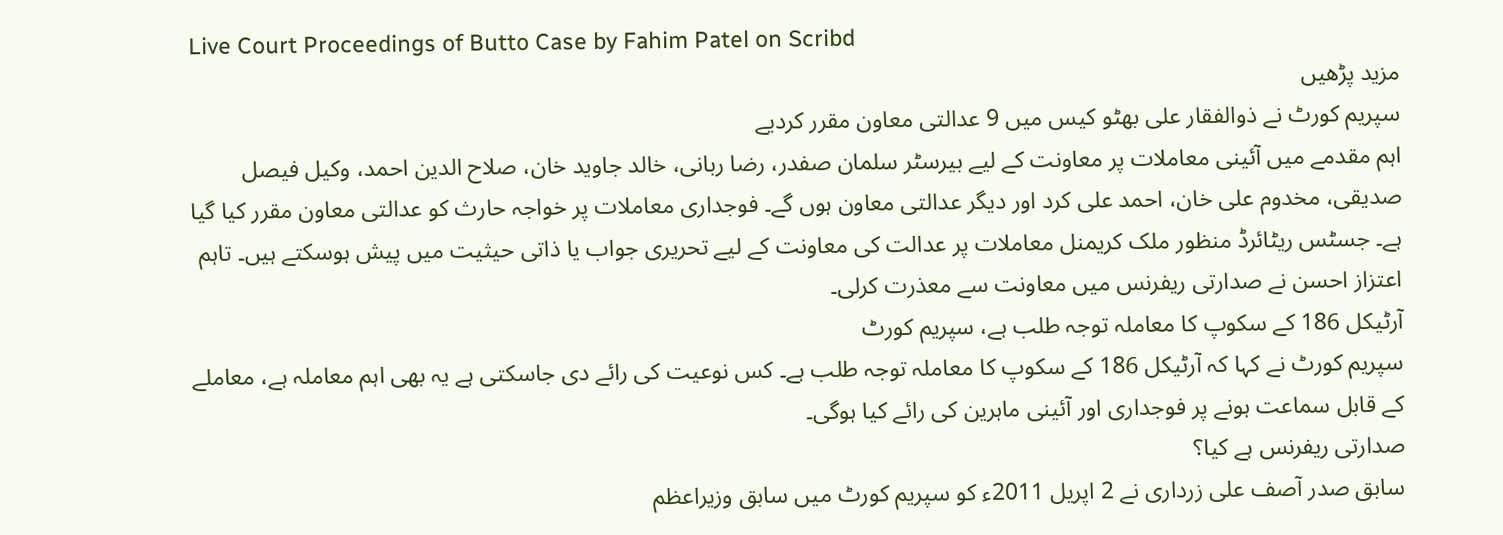Live Court Proceedings of Butto Case by Fahim Patel on Scribd
مزید پڑھیں
سپریم کورٹ نے ذوالفقار علی بھٹو کیس میں 9 عدالتی معاون مقرر کردیے
اہم مقدمے میں آئینی معاملات پر معاونت کے لیے بیرسٹر سلمان صفدر، رضا ربانی، خالد جاوید خان، صلاح الدین احمد، وکیل فیصل صدیقی، مخدوم علی خان، احمد علی کرد اور دیگر عدالتی معاون ہوں گے۔ فوجداری معاملات پر خواجہ حارث کو عدالتی معاون مقرر کیا گیا ہے۔ جسٹس ریٹائرڈ منظور ملک کریمنل معاملات پر عدالت کی معاونت کے لیے تحریری جواب یا ذاتی حیثیت میں پیش ہوسکتے ہیں۔ تاہم اعتزاز احسن نے صدارتی ریفرنس میں معاونت سے معذرت کرلی۔
آرٹیکل 186 کے سکوپ کا معاملہ توجہ طلب ہے، سپریم کورٹ
سپریم کورٹ نے کہا کہ آرٹیکل 186 کے سکوپ کا معاملہ توجہ طلب ہے۔ کس نوعیت کی رائے دی جاسکتی ہے یہ بھی اہم معاملہ ہے، معاملے کے قابل سماعت ہونے پر فوجداری اور آئینی ماہرین کی رائے کیا ہوگی۔
صدارتی ریفرنس ہے کیا؟
سابق صدر آصف علی زرداری نے 2 اپریل 2011ء کو سپریم کورٹ میں سابق وزیراعظم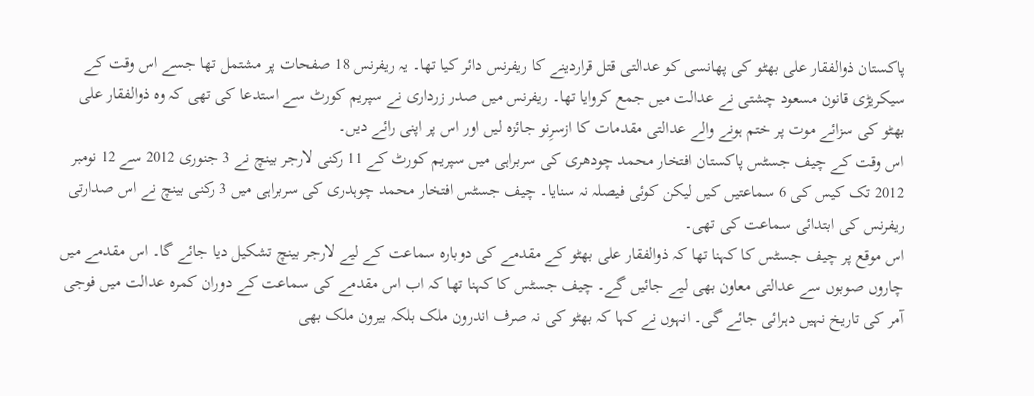پاکستان ذوالفقار علی بھٹو کی پھانسی کو عدالتی قتل قراردینے کا ریفرنس دائر کیا تھا۔ یہ ریفرنس 18 صفحات پر مشتمل تھا جسے اس وقت کے سیکریڑی قانون مسعود چشتی نے عدالت میں جمع کروایا تھا۔ ریفرنس میں صدر زرداری نے سپریم کورٹ سے استدعا کی تھی کہ وہ ذوالفقار علی بھٹو کی سزائے موت پر ختم ہونے والے عدالتی مقدمات کا ازسرِنو جائزہ لیں اور اس پر اپنی رائے دیں۔
اس وقت کے چیف جسٹس پاکستان افتخار محمد چودھری کی سربراہی میں سپریم کورٹ کے 11 رکنی لارجر بینچ نے 3 جنوری 2012 سے 12 نومبر 2012 تک کیس کی 6 سماعتیں کیں لیکن کوئی فیصلہ نہ سنایا۔ چیف جسٹس افتخار محمد چوہدری کی سربراہی میں 3 رکنی بینچ نے اس صدارتی ریفرنس کی ابتدائی سماعت کی تھی۔
اس موقع پر چیف جسٹس کا کہنا تھا کہ ذوالفقار علی بھٹو کے مقدمے کی دوبارہ سماعت کے لیے لارجر بینچ تشکیل دیا جائے گا۔ اس مقدمے میں چاروں صوبوں سے عدالتی معاون بھی لیے جائیں گے۔ چیف جسٹس کا کہنا تھا کہ اب اس مقدمے کی سماعت کے دوران کمرہ عدالت میں فوجی آمر کی تاریخ نہیں دہرائی جائے گی۔ انہوں نے کہا کہ بھٹو کی نہ صرف اندرون ملک بلکہ بیرون ملک بھی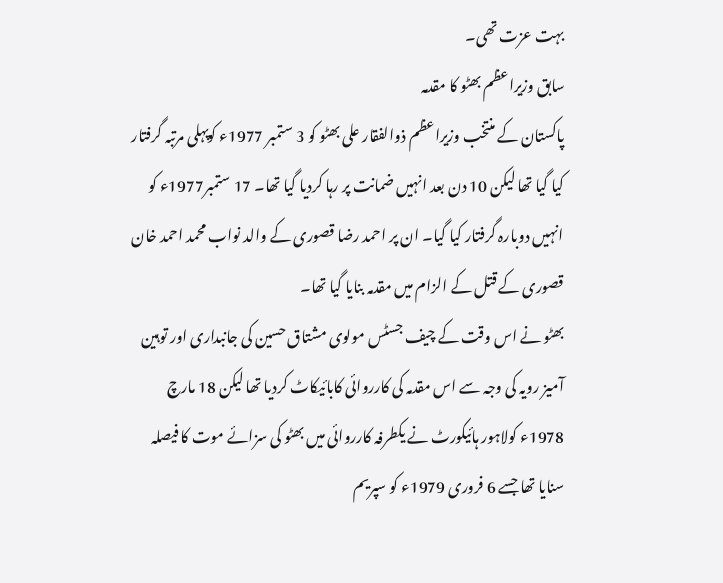بہت عزت تھی۔
سابق وزیراعظم بھٹو کا مقدمہ
پاکستان کے منتخب وزیراعظم ذوالفقار علی بھٹو کو 3 ستمبر 1977ء کوپہلی مرتبہ گرفتار کیا گیا تھا لیکن 10 دن بعد انہیں ضمانت پر رہا کردیا گیا تھا۔ 17 ستمبر1977ء کو انہیں دوبارہ گرفتار کیا گیا۔ ان پر احمد رضا قصوری کے والد نواب محمد احمد خان قصوری کے قتل کے الزام میں مقدمہ بنایا گیا تھا۔
بھٹو نے اس وقت کے چیف جسٹس مولوی مشتاق حسین کی جانبداری اور توہین آمیز رویہ کی وجہ سے اس مقدمہ کی کارروائی کابائیکاٹ کردیا تھا لیکن 18 مارچ 1978ء کولاہور ہائیکورٹ نے یکطرفہ کارروائی میں بھٹو کی سزائے موت کا فیصلہ سنایا تھا جسے 6 فروری 1979ء کو سپریم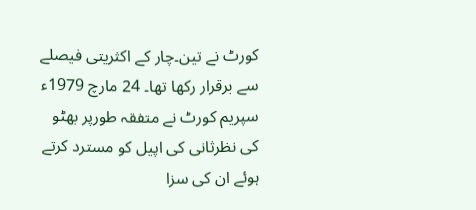کورٹ نے تین۔چار کے اکثریتی فیصلے سے برقرار رکھا تھا۔ 24 مارچ 1979ء سپریم کورٹ نے متفقہ طورپر بھٹو کی نظرثانی کی اپیل کو مسترد کرتے ہوئے ان کی سزا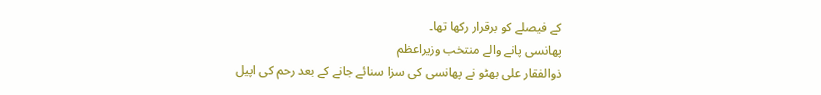کے فیصلے کو برقرار رکھا تھا۔
پھانسی پانے والے منتخب وزیراعظم
ذوالفقار علی بھٹو نے پھانسی کی سزا سنائے جانے کے بعد رحم کی اپیل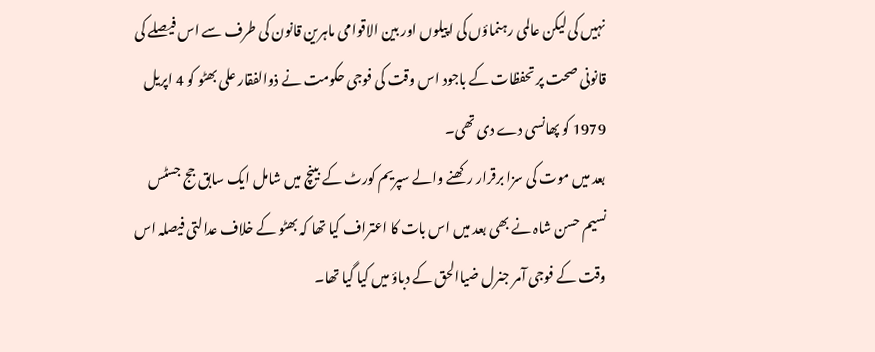نہیں کی لیکن عالمی رہنماؤں کی اپیلوں اور بین الاقوامی ماہرین قانون کی طرف سے اس فیصلے کی قانونی صحت پر تحفظات کے باجود اس وقت کی فوجی حکومت نے ذوالفقار علی بھٹو کو 4 اپریل 1979 کو پھانسی دے دی تھی۔
بعد میں موت کی سزا برقرار رکھنے والے سپریم کورٹ کے بینچ میں شامل ایک سابق جج جسٹس نسیم حسن شاہ نے بھی بعد میں اس بات کا اعتراف کیا تھا کہ بھٹو کے خلاف عدالتی فیصلہ اس وقت کے فوجی آمر جنرل ضیاالحق کے دباؤ میں کیا گیا تھا۔